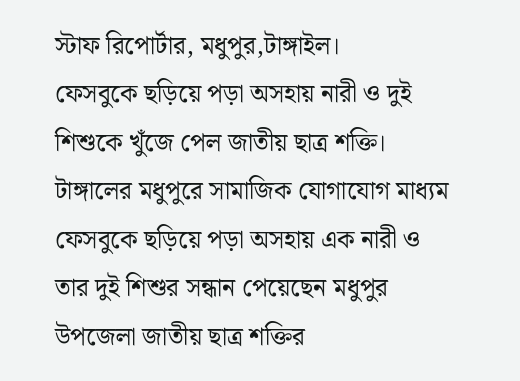স্টাফ রিপোর্টার, মধুপুর,টাঙ্গাইল।
ফেসবুকে ছড়িয়ে পড়া অসহায় নারী ও দুই শিশুকে খুঁজে পেল জাতীয় ছাত্র শক্তি।
টাঙ্গালের মধুপুরে সামাজিক যোগাযোগ মাধ্যম ফেসবুকে ছড়িয়ে পড়া অসহায় এক নারী ও তার দুই শিশুর সন্ধান পেয়েছেন মধুপুর উপজেলা জাতীয় ছাত্র শক্তির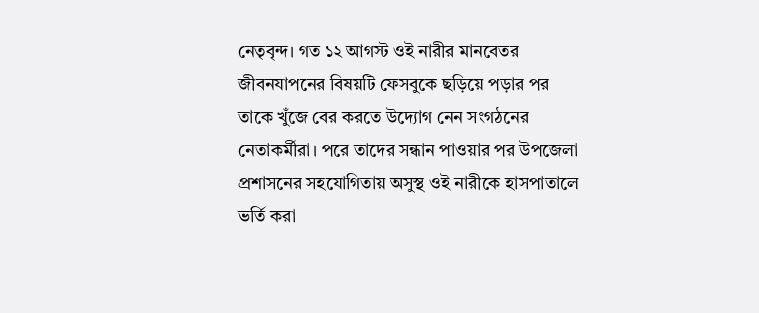নেতৃবৃন্দ। গত ১২ আগস্ট ওই নারীর মানবেতর জীবনযাপনের বিষয়টি ফেসবুকে ছড়িয়ে পড়ার পর তাকে খুঁজে বের করতে উদ্যোগ নেন সংগঠনের নেতাকর্মীরা। পরে তাদের সন্ধান পাওয়ার পর উপজেলা প্রশাসনের সহযোগিতায় অসুস্থ ওই নারীকে হাসপাতালে ভর্তি করা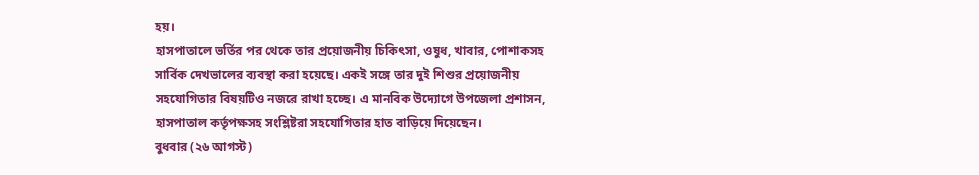হয়।
হাসপাতালে ভর্তির পর থেকে তার প্রয়োজনীয় চিকিৎসা, ওষুধ, খাবার, পোশাকসহ সার্বিক দেখভালের ব্যবস্থা করা হয়েছে। একই সঙ্গে তার দুই শিশুর প্রয়োজনীয় সহযোগিতার বিষয়টিও নজরে রাখা হচ্ছে। এ মানবিক উদ্যোগে উপজেলা প্রশাসন, হাসপাতাল কর্তৃপক্ষসহ সংশ্লিষ্টরা সহযোগিতার হাত বাড়িয়ে দিয়েছেন।
বুধবার (২৬ আগস্ট)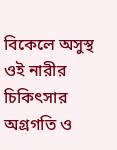বিকেলে অসুস্থ ওই নারীর চিকিৎসার অগ্রগতি ও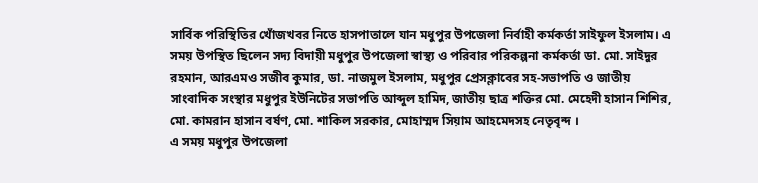সার্বিক পরিস্থিতির খোঁজখবর নিতে হাসপাতালে যান মধুপুর উপজেলা নির্বাহী কর্মকর্তা সাইফুল ইসলাম। এ সময় উপস্থিত ছিলেন সদ্য বিদায়ী মধুপুর উপজেলা স্বাস্থ্য ও পরিবার পরিকল্পনা কর্মকর্তা ডা. মো. সাইদুর রহমান, আরএমও সজীব কুমার, ডা. নাজমুল ইসলাম, মধুপুর প্রেসক্লাবের সহ-সভাপতি ও জাতীয় সাংবাদিক সংস্থার মধুপুর ইউনিটের সভাপতি আব্দুল হামিদ, জাতীয় ছাত্র শক্তির মো. মেহেদী হাসান শিশির, মো. কামরান হাসান বর্ষণ, মো. শাকিল সরকার, মোহাম্মদ সিয়াম আহমেদসহ নেতৃবৃন্দ ।
এ সময় মধুপুর উপজেলা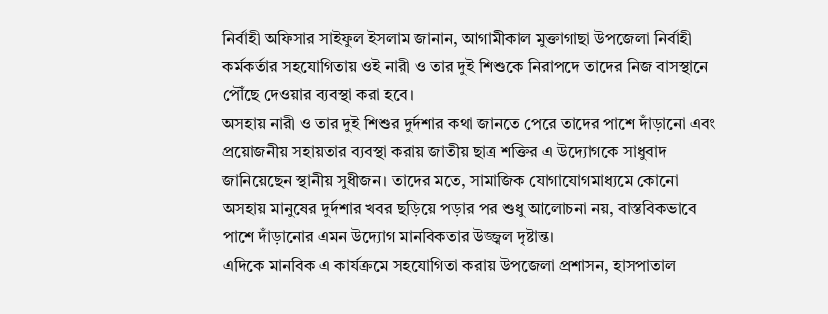নির্বাহী অফিসার সাইফুল ইসলাম জানান, আগামীকাল মুক্তাগাছা উপজেলা নির্বাহী কর্মকর্তার সহযোগিতায় ওই নারী ও তার দুই শিশুকে নিরাপদে তাদের নিজ বাসস্থানে পৌঁছে দেওয়ার ব্যবস্থা করা হবে।
অসহায় নারী ও তার দুই শিশুর দুর্দশার কথা জানতে পেরে তাদের পাশে দাঁড়ানো এবং প্রয়োজনীয় সহায়তার ব্যবস্থা করায় জাতীয় ছাত্র শক্তির এ উদ্যোগকে সাধুবাদ জানিয়েছেন স্থানীয় সুধীজন। তাদের মতে, সামাজিক যোগাযোগমাধ্যমে কোনো অসহায় মানুষের দুর্দশার খবর ছড়িয়ে পড়ার পর শুধু আলোচনা নয়, বাস্তবিকভাবে পাশে দাঁড়ানোর এমন উদ্যোগ মানবিকতার উজ্জ্বল দৃষ্টান্ত।
এদিকে মানবিক এ কার্যক্রমে সহযোগিতা করায় উপজেলা প্রশাসন, হাসপাতাল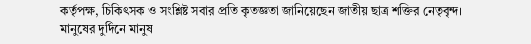কর্তৃপক্ষ, চিকিৎসক ও সংশ্লিষ্ট সবার প্রতি কৃতজ্ঞতা জানিয়েছেন জাতীয় ছাত্র শক্তির নেতৃবৃন্দ।
মানুষের দুর্দিনে মানুষ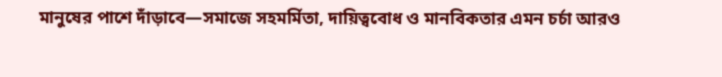মানুষের পাশে দাঁড়াবে—সমাজে সহমর্মিতা, দায়িত্ববোধ ও মানবিকতার এমন চর্চা আরও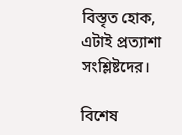বিস্তৃত হোক, এটাই প্রত্যাশা সংশ্লিষ্টদের।

বিশেষ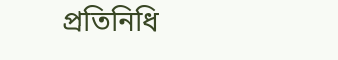প্রতিনিধি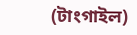(টাংগাইল)